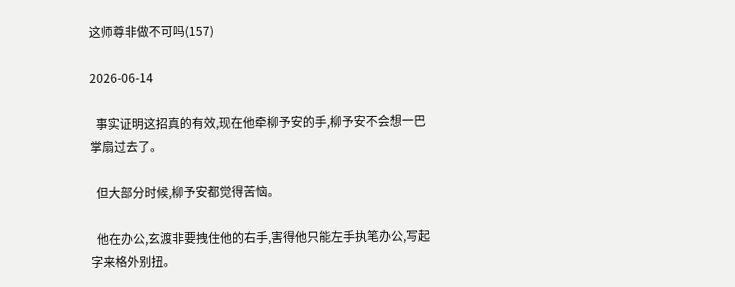这师尊非做不可吗(157)

2026-06-14

  事实证明这招真的有效,现在他牵柳予安的手,柳予安不会想一巴掌扇过去了。

  但大部分时候,柳予安都觉得苦恼。

  他在办公,玄渡非要拽住他的右手,害得他只能左手执笔办公,写起字来格外别扭。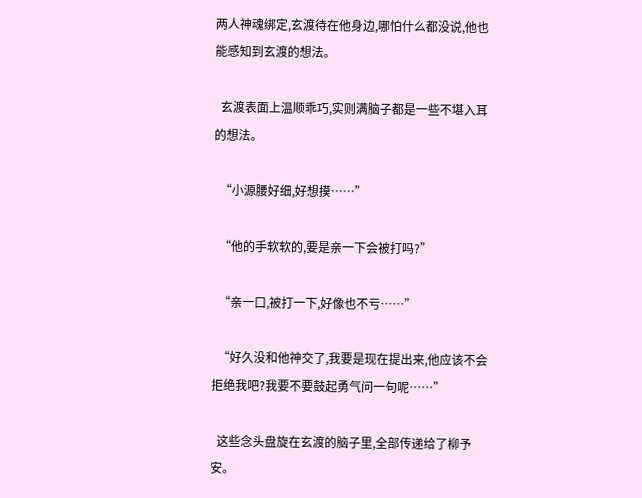两人神魂绑定,玄渡待在他身边,哪怕什么都没说,他也能感知到玄渡的想法。

  玄渡表面上温顺乖巧,实则满脑子都是一些不堪入耳的想法。

  “小源腰好细,好想摸……”

  “他的手软软的,要是亲一下会被打吗?”

  “亲一口,被打一下,好像也不亏……”

  “好久没和他神交了,我要是现在提出来,他应该不会拒绝我吧?我要不要鼓起勇气问一句呢……”

  这些念头盘旋在玄渡的脑子里,全部传递给了柳予安。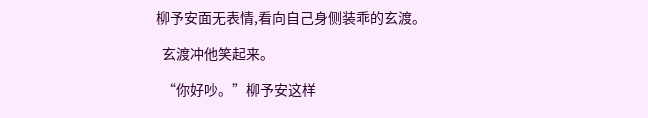柳予安面无表情,看向自己身侧装乖的玄渡。

  玄渡冲他笑起来。

  “你好吵。”柳予安这样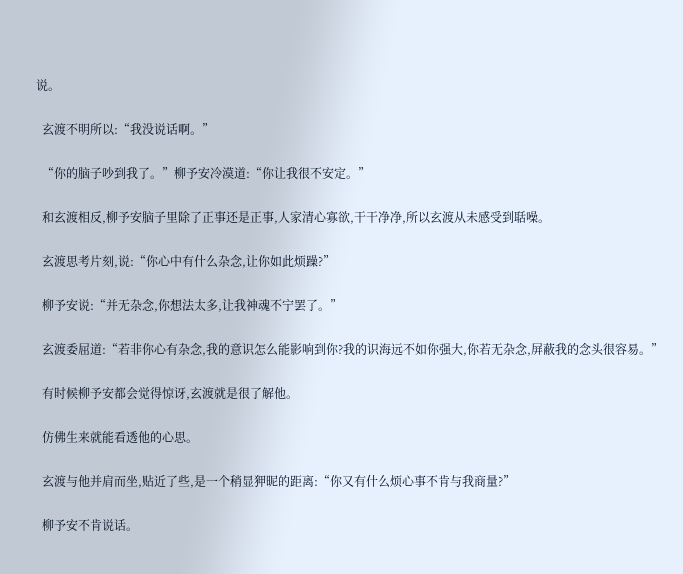说。

  玄渡不明所以:“我没说话啊。”

  “你的脑子吵到我了。”柳予安冷漠道:“你让我很不安定。”

  和玄渡相反,柳予安脑子里除了正事还是正事,人家清心寡欲,干干净净,所以玄渡从未感受到聒噪。

  玄渡思考片刻,说:“你心中有什么杂念,让你如此烦躁?”

  柳予安说:“并无杂念,你想法太多,让我神魂不宁罢了。”

  玄渡委屈道:“若非你心有杂念,我的意识怎么能影响到你?我的识海远不如你强大,你若无杂念,屏蔽我的念头很容易。”

  有时候柳予安都会觉得惊讶,玄渡就是很了解他。

  仿佛生来就能看透他的心思。

  玄渡与他并肩而坐,贴近了些,是一个稍显狎昵的距离:“你又有什么烦心事不肯与我商量?”

  柳予安不肯说话。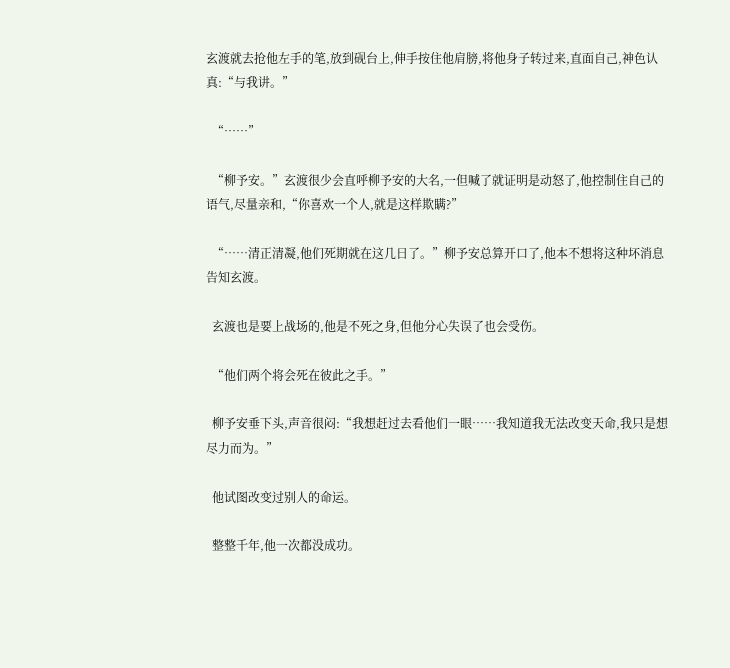玄渡就去抢他左手的笔,放到砚台上,伸手按住他肩膀,将他身子转过来,直面自己,神色认真:“与我讲。”

  “……”

  “柳予安。”玄渡很少会直呼柳予安的大名,一但喊了就证明是动怒了,他控制住自己的语气,尽量亲和,“你喜欢一个人,就是这样欺瞒?”

  “……清正清凝,他们死期就在这几日了。”柳予安总算开口了,他本不想将这种坏消息告知玄渡。

  玄渡也是要上战场的,他是不死之身,但他分心失误了也会受伤。

  “他们两个将会死在彼此之手。”

  柳予安垂下头,声音很闷:“我想赶过去看他们一眼……我知道我无法改变天命,我只是想尽力而为。”

  他试图改变过别人的命运。

  整整千年,他一次都没成功。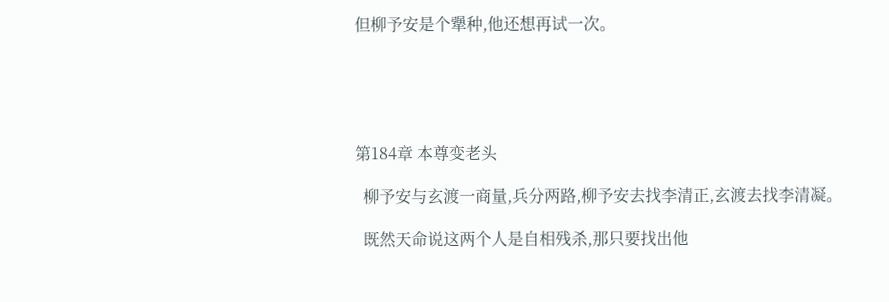但柳予安是个犟种,他还想再试一次。





第184章 本尊变老头

  柳予安与玄渡一商量,兵分两路,柳予安去找李清正,玄渡去找李清凝。

  既然天命说这两个人是自相残杀,那只要找出他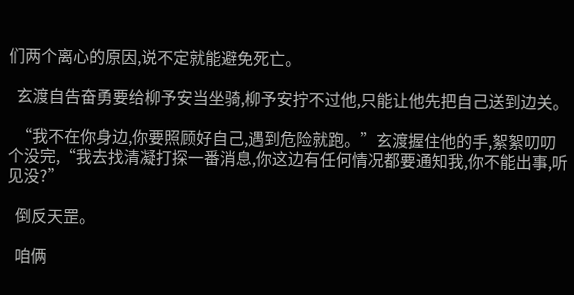们两个离心的原因,说不定就能避免死亡。

  玄渡自告奋勇要给柳予安当坐骑,柳予安拧不过他,只能让他先把自己送到边关。

  “我不在你身边,你要照顾好自己,遇到危险就跑。”玄渡握住他的手,絮絮叨叨个没完,“我去找清凝打探一番消息,你这边有任何情况都要通知我,你不能出事,听见没?”

  倒反天罡。

  咱俩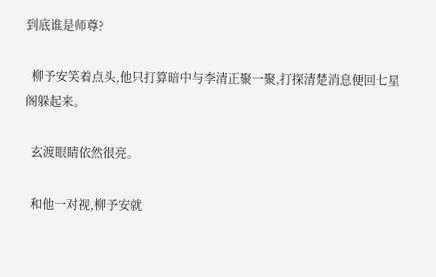到底谁是师尊?

  柳予安笑着点头,他只打算暗中与李清正聚一聚,打探清楚消息便回七星阁躲起来。

  玄渡眼睛依然很亮。

  和他一对视,柳予安就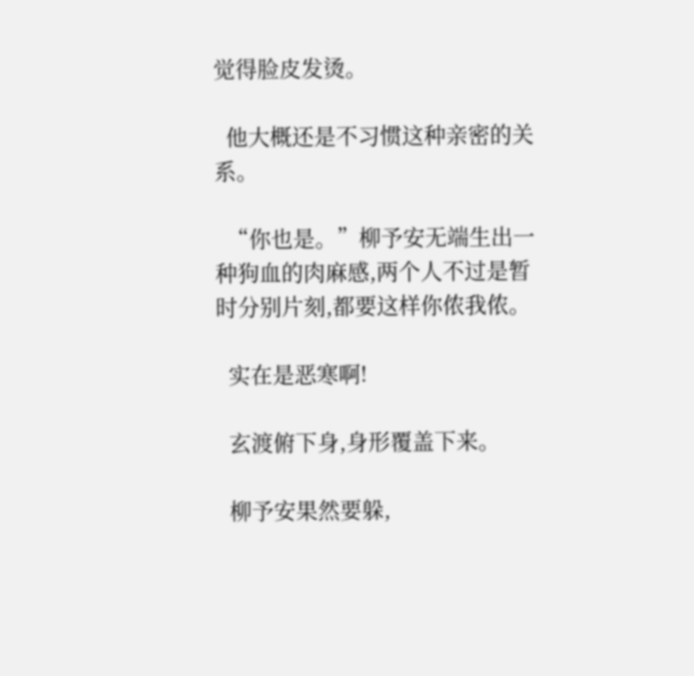觉得脸皮发烫。

  他大概还是不习惯这种亲密的关系。

  “你也是。”柳予安无端生出一种狗血的肉麻感,两个人不过是暂时分别片刻,都要这样你侬我侬。

  实在是恶寒啊!

  玄渡俯下身,身形覆盖下来。

  柳予安果然要躲,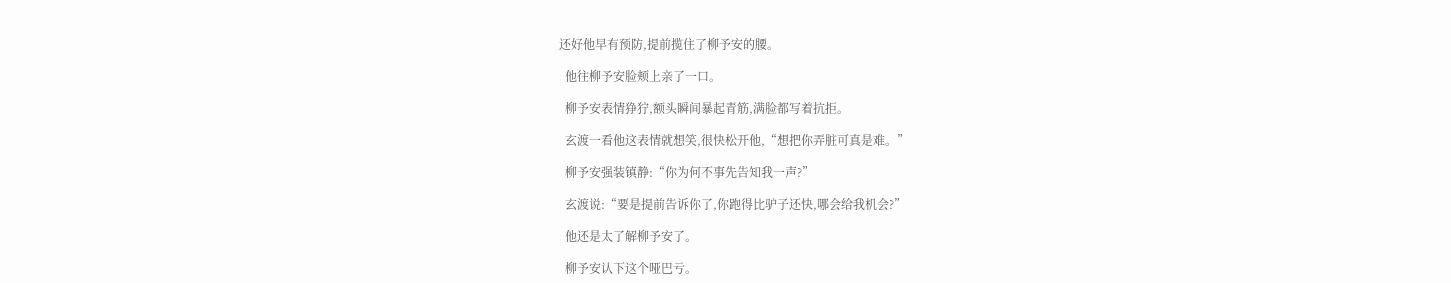还好他早有预防,提前揽住了柳予安的腰。

  他往柳予安脸颊上亲了一口。

  柳予安表情狰狞,额头瞬间暴起青筋,满脸都写着抗拒。

  玄渡一看他这表情就想笑,很快松开他,“想把你弄脏可真是难。”

  柳予安强装镇静:“你为何不事先告知我一声?”

  玄渡说:“要是提前告诉你了,你跑得比驴子还快,哪会给我机会?”

  他还是太了解柳予安了。

  柳予安认下这个哑巴亏。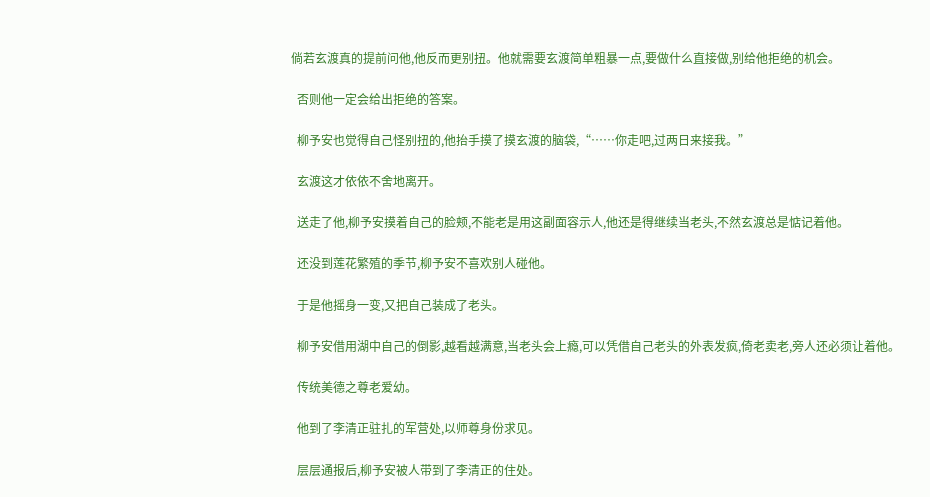倘若玄渡真的提前问他,他反而更别扭。他就需要玄渡简单粗暴一点,要做什么直接做,别给他拒绝的机会。

  否则他一定会给出拒绝的答案。

  柳予安也觉得自己怪别扭的,他抬手摸了摸玄渡的脑袋,“……你走吧,过两日来接我。”

  玄渡这才依依不舍地离开。

  送走了他,柳予安摸着自己的脸颊,不能老是用这副面容示人,他还是得继续当老头,不然玄渡总是惦记着他。

  还没到莲花繁殖的季节,柳予安不喜欢别人碰他。

  于是他摇身一变,又把自己装成了老头。

  柳予安借用湖中自己的倒影,越看越满意,当老头会上瘾,可以凭借自己老头的外表发疯,倚老卖老,旁人还必须让着他。

  传统美德之尊老爱幼。

  他到了李清正驻扎的军营处,以师尊身份求见。

  层层通报后,柳予安被人带到了李清正的住处。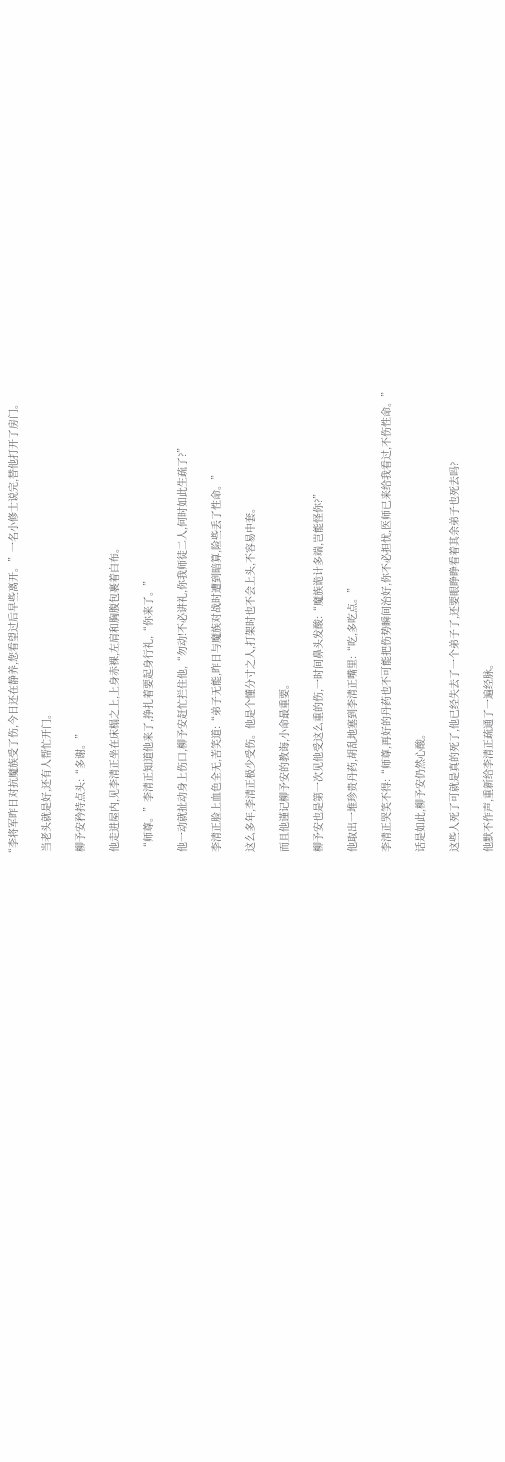“李将军昨日对抗魔族受了伤,今日还在静养,您看望过后早些离开。”一名小修士说完,替他打开了房门。

  当老头就是好,还有人帮忙开门。

  柳予安矜持点头:“多谢。”

  他走进屋内,见李清正坐在床榻之上,上身赤裸,左肩和胸腹包裹着白布。

  “师尊。”李清正知道他来了,挣扎着要起身行礼,“你来了。”

  他一动就扯动身上伤口,柳予安赶忙拦住他,“勿动!不必讲礼,你我师徒二人,何时如此生疏了?”

  李清正脸上血色全无,苦笑道:“弟子无能,昨日与魔族对战时遭到暗算,险些丢了性命。”

  这么多年,李清正极少受伤。他是个懂分寸之人,打架时也不会上头,不容易中套。

  而且他谨记柳予安的教诲,小命最重要。

  柳予安也是第一次见他受这么重的伤,一时间鼻头发酸:“魔族诡计多端,岂能怪你?”

  他取出一堆珍贵丹药,胡乱地塞到李清正嘴里:“吃,多吃点。”

  李清正哭笑不得:“师尊,再好的丹药也不可能把伤势瞬间治好,你不必担忧,医师已来给我看过,不伤性命。”

  话是如此,柳予安仍然心酸。

  这些人死了可就是真的死了,他已经失去了一个弟子了,还要眼睁睁看着其余弟子也死去吗?

  他默不作声,重新给李清正疏通了一遍经脉。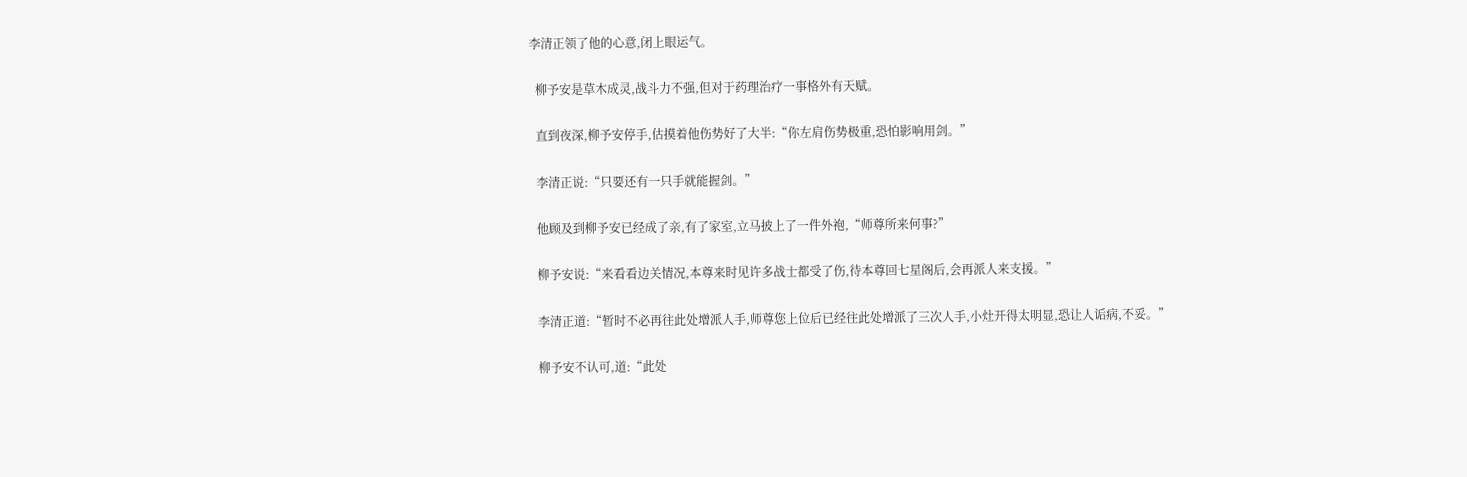李清正领了他的心意,闭上眼运气。

  柳予安是草木成灵,战斗力不强,但对于药理治疗一事格外有天赋。

  直到夜深,柳予安停手,估摸着他伤势好了大半:“你左肩伤势极重,恐怕影响用剑。”

  李清正说:“只要还有一只手就能握剑。”

  他顾及到柳予安已经成了亲,有了家室,立马披上了一件外袍,“师尊所来何事?”

  柳予安说:“来看看边关情况,本尊来时见许多战士都受了伤,待本尊回七星阁后,会再派人来支援。”

  李清正道:“暂时不必再往此处增派人手,师尊您上位后已经往此处增派了三次人手,小灶开得太明显,恐让人诟病,不妥。”

  柳予安不认可,道:“此处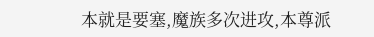本就是要塞,魔族多次进攻,本尊派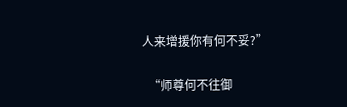人来增援你有何不妥?”

  “师尊何不往御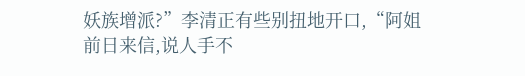妖族增派?”李清正有些别扭地开口,“阿姐前日来信,说人手不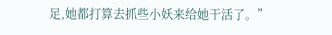足,她都打算去抓些小妖来给她干活了。”